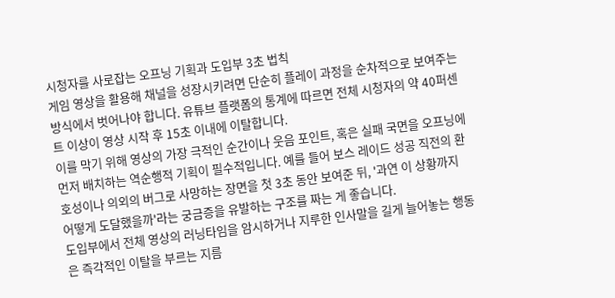시청자를 사로잡는 오프닝 기획과 도입부 3초 법칙
게임 영상을 활용해 채널을 성장시키려면 단순히 플레이 과정을 순차적으로 보여주는 방식에서 벗어나야 합니다. 유튜브 플랫폼의 통계에 따르면 전체 시청자의 약 40퍼센트 이상이 영상 시작 후 15초 이내에 이탈합니다.
이를 막기 위해 영상의 가장 극적인 순간이나 웃음 포인트, 혹은 실패 국면을 오프닝에 먼저 배치하는 역순행적 기획이 필수적입니다. 예를 들어 보스 레이드 성공 직전의 환호성이나 의외의 버그로 사망하는 장면을 첫 3초 동안 보여준 뒤, '과연 이 상황까지 어떻게 도달했을까'라는 궁금증을 유발하는 구조를 짜는 게 좋습니다.
도입부에서 전체 영상의 러닝타임을 암시하거나 지루한 인사말을 길게 늘어놓는 행동은 즉각적인 이탈을 부르는 지름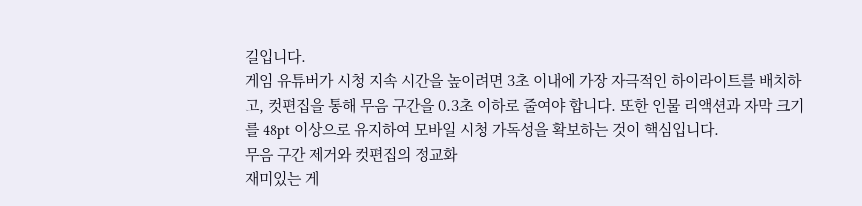길입니다.
게임 유튜버가 시청 지속 시간을 높이려면 3초 이내에 가장 자극적인 하이라이트를 배치하고, 컷편집을 통해 무음 구간을 0.3초 이하로 줄여야 합니다. 또한 인물 리액션과 자막 크기를 48pt 이상으로 유지하여 모바일 시청 가독성을 확보하는 것이 핵심입니다.
무음 구간 제거와 컷편집의 정교화
재미있는 게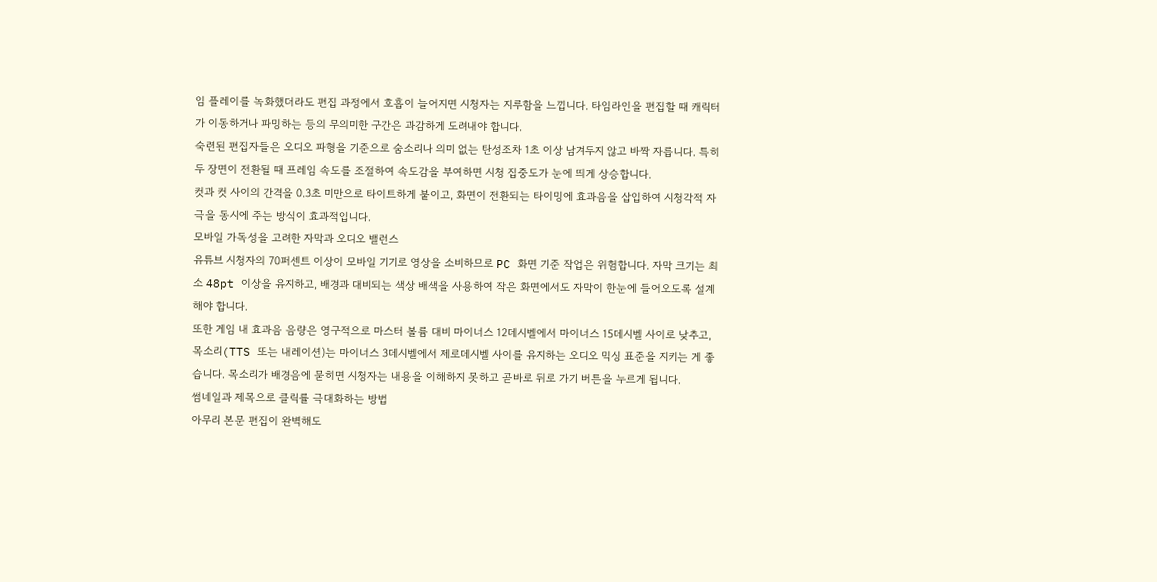임 플레이를 녹화했더라도 편집 과정에서 호흡이 늘어지면 시청자는 지루함을 느낍니다. 타임라인을 편집할 때 캐릭터가 이동하거나 파밍하는 등의 무의미한 구간은 과감하게 도려내야 합니다.
숙련된 편집자들은 오디오 파형을 기준으로 숨소리나 의미 없는 탄성조차 1초 이상 남겨두지 않고 바짝 자릅니다. 특히 두 장면이 전환될 때 프레임 속도를 조절하여 속도감을 부여하면 시청 집중도가 눈에 띄게 상승합니다.
컷과 컷 사이의 간격을 0.3초 미만으로 타이트하게 붙이고, 화면이 전환되는 타이밍에 효과음을 삽입하여 시청각적 자극을 동시에 주는 방식이 효과적입니다.
모바일 가독성을 고려한 자막과 오디오 밸런스
유튜브 시청자의 70퍼센트 이상이 모바일 기기로 영상을 소비하므로 PC 화면 기준 작업은 위험합니다. 자막 크기는 최소 48pt 이상을 유지하고, 배경과 대비되는 색상 배색을 사용하여 작은 화면에서도 자막이 한눈에 들어오도록 설계해야 합니다.
또한 게임 내 효과음 음량은 영구적으로 마스터 볼륨 대비 마이너스 12데시벨에서 마이너스 15데시벨 사이로 낮추고, 목소리(TTS 또는 내레이션)는 마이너스 3데시벨에서 제로데시벨 사이를 유지하는 오디오 믹싱 표준을 지키는 게 좋습니다. 목소리가 배경음에 묻히면 시청자는 내용을 이해하지 못하고 곧바로 뒤로 가기 버튼을 누르게 됩니다.
썸네일과 제목으로 클릭률 극대화하는 방법
아무리 본문 편집이 완벽해도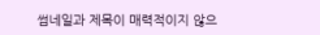썸네일과 제목이 매력적이지 않으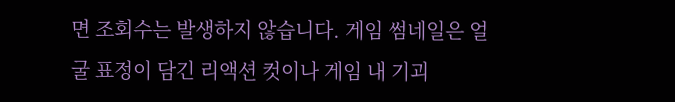면 조회수는 발생하지 않습니다. 게임 썸네일은 얼굴 표정이 담긴 리액션 컷이나 게임 내 기괴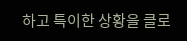하고 특이한 상황을 클로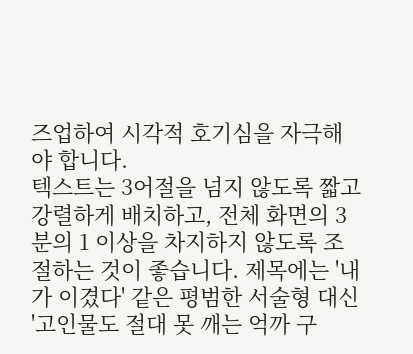즈업하여 시각적 호기심을 자극해야 합니다.
텍스트는 3어절을 넘지 않도록 짧고 강렬하게 배치하고, 전체 화면의 3분의 1 이상을 차지하지 않도록 조절하는 것이 좋습니다. 제목에는 '내가 이겼다' 같은 평범한 서술형 대신 '고인물도 절대 못 깨는 억까 구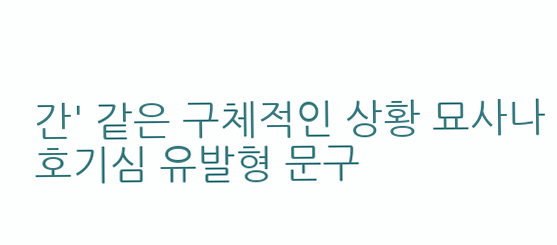간' 같은 구체적인 상황 묘사나 호기심 유발형 문구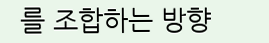를 조합하는 방향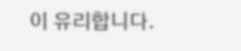이 유리합니다.